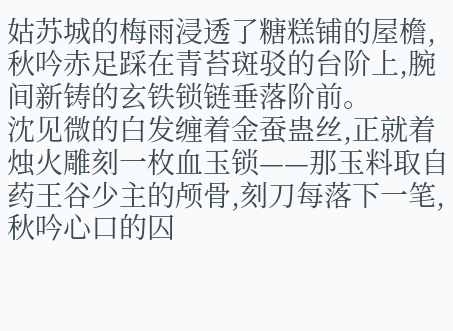姑苏城的梅雨浸透了糖糕铺的屋檐,秋吟赤足踩在青苔斑驳的台阶上,腕间新铸的玄铁锁链垂落阶前。
沈见微的白发缠着金蚕蛊丝,正就着烛火雕刻一枚血玉锁——那玉料取自药王谷少主的颅骨,刻刀每落下一笔,秋吟心口的囚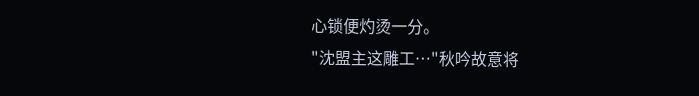心锁便灼烫一分。
"沈盟主这雕工…"秋吟故意将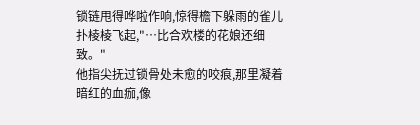锁链甩得哗啦作响,惊得檐下躲雨的雀儿扑棱棱飞起,"…比合欢楼的花娘还细致。"
他指尖抚过锁骨处未愈的咬痕,那里凝着暗红的血痂,像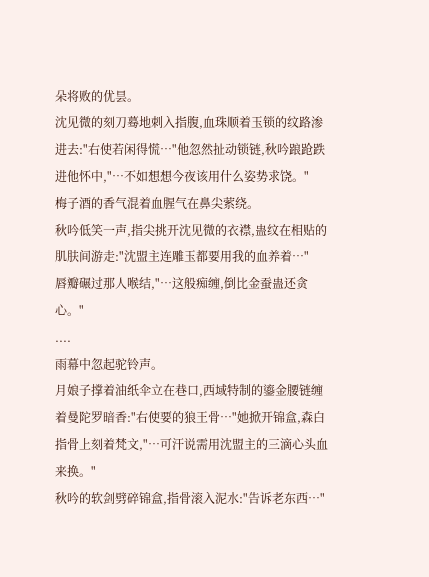朵将败的优昙。
沈见微的刻刀蓦地刺入指腹,血珠顺着玉锁的纹路渗进去:"右使若闲得慌…"他忽然扯动锁链,秋吟踉跄跌进他怀中,"…不如想想今夜该用什么姿势求饶。"
梅子酒的香气混着血腥气在鼻尖萦绕。
秋吟低笑一声,指尖挑开沈见微的衣襟,蛊纹在相贴的肌肤间游走:"沈盟主连雕玉都要用我的血养着…"
唇瓣碾过那人喉结,"…这般痴缠,倒比金蚕蛊还贪心。"
....
雨幕中忽起驼铃声。
月娘子撑着油纸伞立在巷口,西域特制的鎏金腰链缠着曼陀罗暗香:"右使要的狼王骨…"她掀开锦盒,森白指骨上刻着梵文,"…可汗说需用沈盟主的三滴心头血来换。"
秋吟的软剑劈碎锦盒,指骨滚入泥水:"告诉老东西…"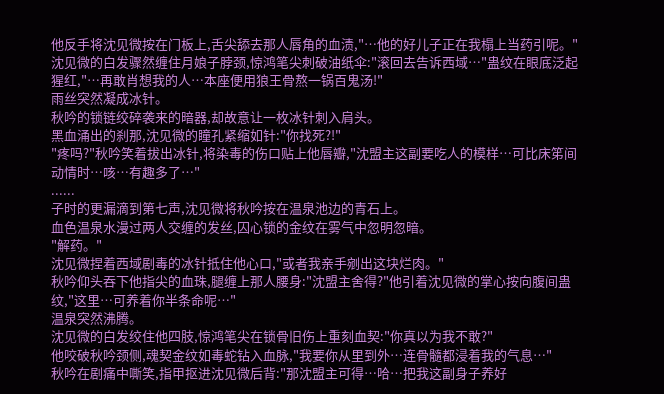他反手将沈见微按在门板上,舌尖舔去那人唇角的血渍,"…他的好儿子正在我榻上当药引呢。"
沈见微的白发骤然缠住月娘子脖颈,惊鸿笔尖刺破油纸伞:"滚回去告诉西域…"蛊纹在眼底泛起猩红,"…再敢肖想我的人…本座便用狼王骨熬一锅百鬼汤!"
雨丝突然凝成冰针。
秋吟的锁链绞碎袭来的暗器,却故意让一枚冰针刺入肩头。
黑血涌出的刹那,沈见微的瞳孔紧缩如针:"你找死?!"
"疼吗?"秋吟笑着拔出冰针,将染毒的伤口贴上他唇瓣,"沈盟主这副要吃人的模样…可比床笫间动情时…咳…有趣多了…"
......
子时的更漏滴到第七声,沈见微将秋吟按在温泉池边的青石上。
血色温泉水漫过两人交缠的发丝,囚心锁的金纹在雾气中忽明忽暗。
"解药。"
沈见微捏着西域剧毒的冰针抵住他心口,"或者我亲手剜出这块烂肉。"
秋吟仰头吞下他指尖的血珠,腿缠上那人腰身:"沈盟主舍得?"他引着沈见微的掌心按向腹间蛊纹,"这里…可养着你半条命呢…"
温泉突然沸腾。
沈见微的白发绞住他四肢,惊鸿笔尖在锁骨旧伤上重刻血契:"你真以为我不敢?"
他咬破秋吟颈侧,魂契金纹如毒蛇钻入血脉,"我要你从里到外…连骨髓都浸着我的气息…"
秋吟在剧痛中嘶笑,指甲抠进沈见微后背:"那沈盟主可得…哈…把我这副身子养好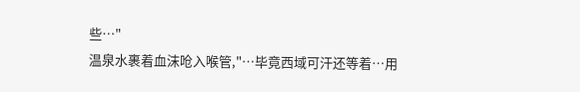些…"
温泉水裹着血沫呛入喉管,"…毕竟西域可汗还等着…用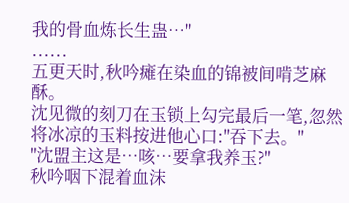我的骨血炼长生蛊…"
......
五更天时,秋吟瘫在染血的锦被间啃芝麻酥。
沈见微的刻刀在玉锁上勾完最后一笔,忽然将冰凉的玉料按进他心口:"吞下去。"
"沈盟主这是…咳…要拿我养玉?"
秋吟咽下混着血沫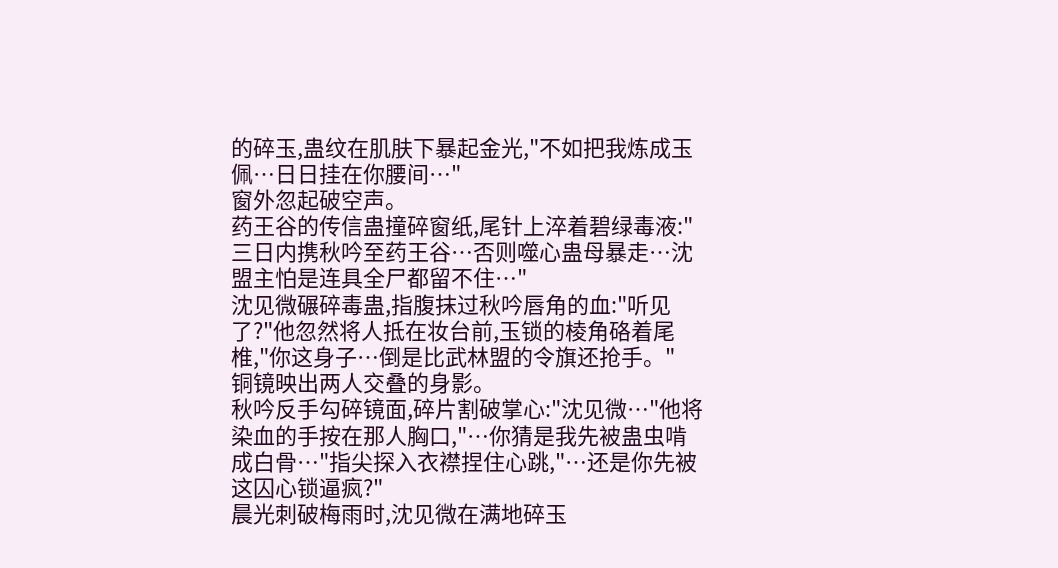的碎玉,蛊纹在肌肤下暴起金光,"不如把我炼成玉佩…日日挂在你腰间…"
窗外忽起破空声。
药王谷的传信蛊撞碎窗纸,尾针上淬着碧绿毒液:"三日内携秋吟至药王谷…否则噬心蛊母暴走…沈盟主怕是连具全尸都留不住…"
沈见微碾碎毒蛊,指腹抹过秋吟唇角的血:"听见了?"他忽然将人抵在妆台前,玉锁的棱角硌着尾椎,"你这身子…倒是比武林盟的令旗还抢手。"
铜镜映出两人交叠的身影。
秋吟反手勾碎镜面,碎片割破掌心:"沈见微…"他将染血的手按在那人胸口,"…你猜是我先被蛊虫啃成白骨…"指尖探入衣襟捏住心跳,"…还是你先被这囚心锁逼疯?"
晨光刺破梅雨时,沈见微在满地碎玉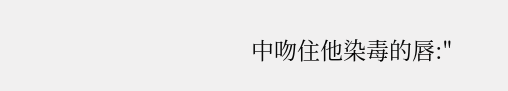中吻住他染毒的唇:"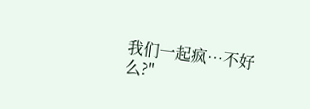我们一起疯…不好么?"